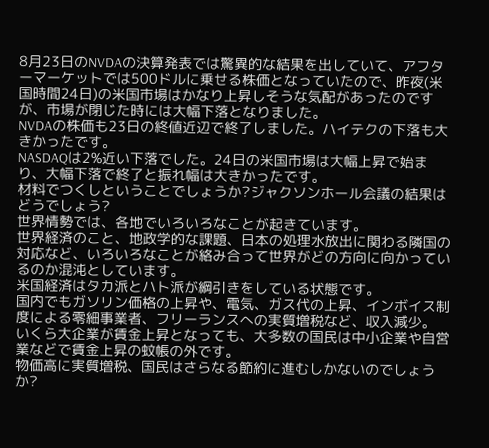8月23日のNVDAの決算発表では驚異的な結果を出していて、アフターマーケットでは500ドルに乗せる株価となっていたので、昨夜(米国時間24日)の米国市場はかなり上昇しそうな気配があったのですが、市場が閉じた時には大幅下落となりました。
NVDAの株価も23日の終値近辺で終了しました。ハイテクの下落も大きかったです。
NASDAQは2%近い下落でした。24日の米国市場は大幅上昇で始まり、大幅下落で終了と振れ幅は大きかったです。
材料でつくしということでしょうか?ジャクソンホール会議の結果はどうでしょう?
世界情勢では、各地でいろいろなことが起きています。
世界経済のこと、地政学的な課題、日本の処理水放出に関わる隣国の対応など、いろいろなことが絡み合って世界がどの方向に向かっているのか混沌としています。
米国経済はタカ派とハト派が綱引きをしている状態です。
国内でもガソリン価格の上昇や、電気、ガス代の上昇、インボイス制度による零細事業者、フリーランスへの実質増税など、収入減少。
いくら大企業が賃金上昇となっても、大多数の国民は中小企業や自営業などで賃金上昇の蚊帳の外です。
物価高に実質増税、国民はさらなる節約に進むしかないのでしょうか?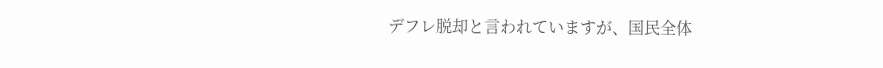デフレ脱却と言われていますが、国民全体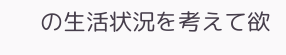の生活状況を考えて欲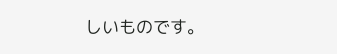しいものです。